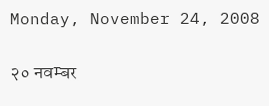Monday, November 24, 2008

२० नवम्बर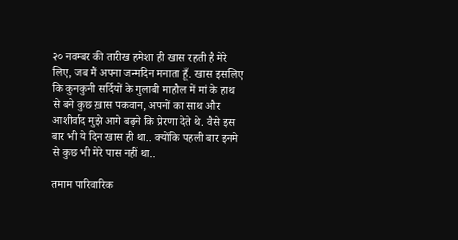२० नवम्बर की तारीख हमेशा ही खास रहती है मेरे लिए, जब मैं अपना जन्मदिन मनाता हूँ. खास इसलिए कि कुनकुनी सर्दियों के गुलाबी माहौल में मां के हाथ से बने कुछ ख़ास पकवान, अपनों का साथ और आशीर्वाद मुझे आगे बढ़ने कि प्रेरणा देते थे. वैसे इस बार भी ये दिन खास ही था.. क्योंकि पहली बार इनमे से कुछ भी मेरे पास नहीं था..

तमाम पारिवारिक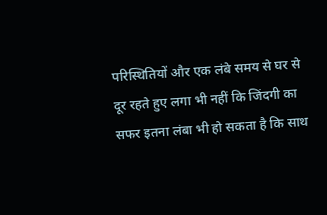परिस्थितियों और एक लंबे समय से घर से दूर रहते हुए लगा भी नहीं कि जिंदगी का सफर इतना लंबा भी हो सकता है कि साथ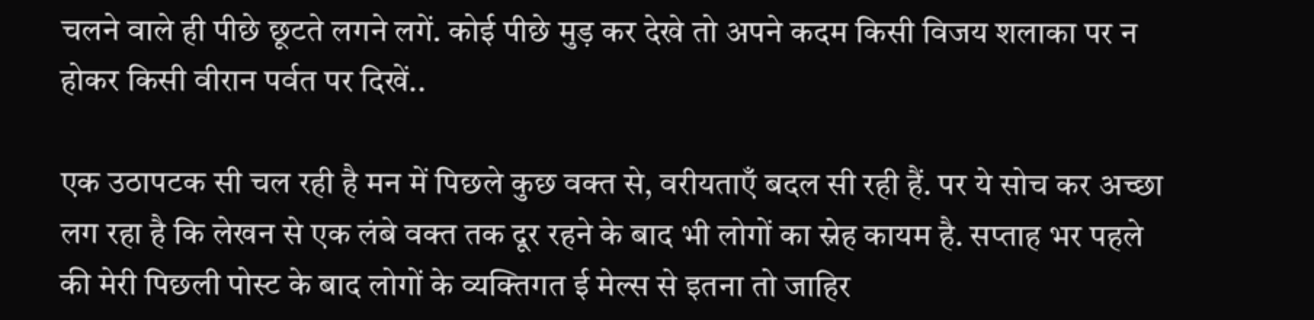चलने वाले ही पीछे छूटते लगने लगें. कोई पीछे मुड़ कर देखे तो अपने कदम किसी विजय शलाका पर न होकर किसी वीरान पर्वत पर दिखें..

एक उठापटक सी चल रही है मन में पिछले कुछ वक्त से, वरीयताएँ बदल सी रही हैं. पर ये सोच कर अच्छा लग रहा है कि लेखन से एक लंबे वक्त तक दूर रहने के बाद भी लोगों का स्नेह कायम है. सप्ताह भर पहले की मेरी पिछली पोस्ट के बाद लोगों के व्यक्तिगत ई मेल्स से इतना तो जाहिर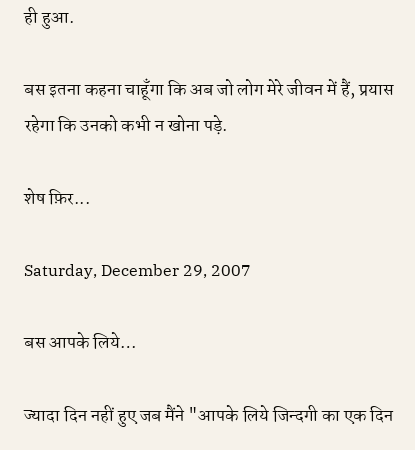ही हुआ.

बस इतना कहना चाहूँगा कि अब जो लोग मेरे जीवन में हैं, प्रयास रहेगा कि उनको कभी न खोना पड़े.

शेष फ़िर...

Saturday, December 29, 2007

बस आपके लिये…

ज्यादा दिन नहीं हुए जब मैंने "आपके लिये जिन्दगी का एक दिन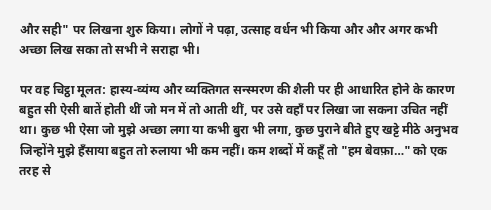और सही" पर लिखना शुरु किया। लोगों ने पढ़ा, उत्साह वर्धन भी किया और और अगर कभी अच्छा लिख सका तो सभी ने सराहा भी।

पर वह चिट्ठा मूलत: हास्य-व्यंग्य और व्यक्तिगत सन्स्मरण की शैली पर ही आधारित होने के कारण बहुत सी ऐसी बातें होती थीं जो मन में तो आती थीं, पर उसे वहाँ पर लिखा जा सकना उचित नहीं था। कुछ भी ऐसा जो मुझे अच्छा लगा या कभी बुरा भी लगा, कुछ पुराने बीते हुए खट्टे मीठे अनुभव जिन्होंने मुझे हँसाया बहुत तो रुलाया भी कम नहीं। कम शब्दों में कहूँ तो "हम बेवफ़ा…" को एक तरह से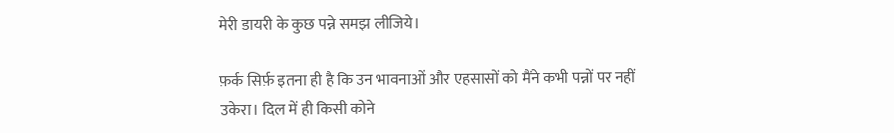मेरी डायरी के कुछ पन्ने समझ लीजिये।

फ़र्क सिर्फ़ इतना ही है कि उन भावनाओं और एहसासों को मैंने कभी पन्नों पर नहीं उकेरा। दिल में ही किसी कोने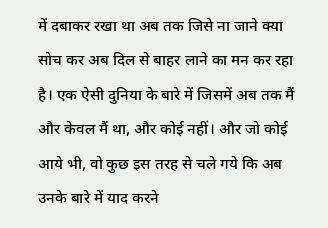में दबाकर रखा था अब तक जिसे ना जाने क्या सोच कर अब दिल से बाहर लाने का मन कर रहा है। एक ऐसी दुनिया के बारे में जिसमें अब तक मैं और केवल मैं था, और कोई नहीं। और जो कोई आये भी, वो कुछ इस तरह से चले गये कि अब उनके बारे में याद करने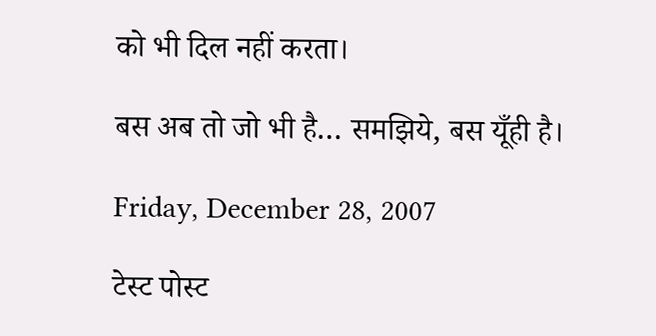को भी दिल नहीं करता।

बस अब तो जो भी है… समझिये, बस यूँही है।

Friday, December 28, 2007

टेस्ट पोस्ट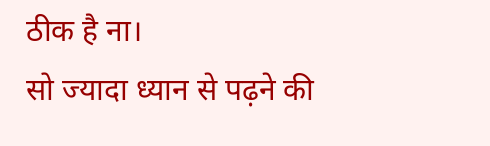ठीक है ना।
सो ज्यादा ध्यान से पढ़ने की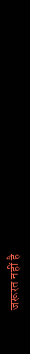जरूरत नहीं है